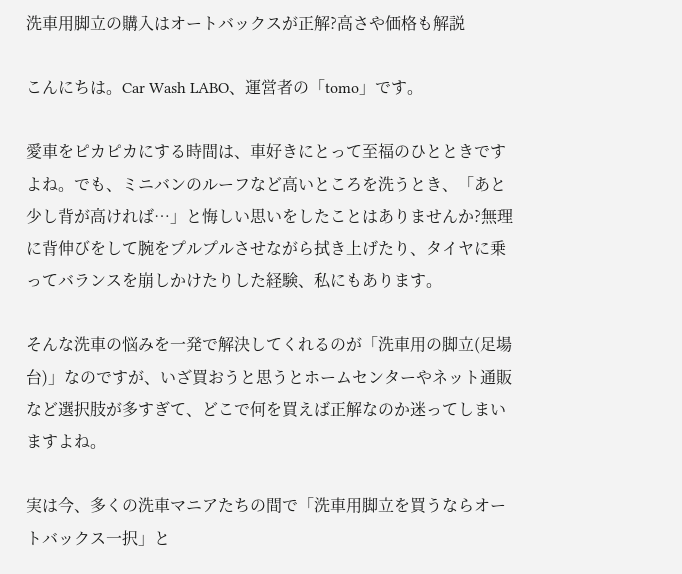洗車用脚立の購入はオートバックスが正解?高さや価格も解説

こんにちは。Car Wash LABO、運営者の「tomo」です。

愛車をピカピカにする時間は、車好きにとって至福のひとときですよね。でも、ミニバンのルーフなど高いところを洗うとき、「あと少し背が高ければ…」と悔しい思いをしたことはありませんか?無理に背伸びをして腕をプルプルさせながら拭き上げたり、タイヤに乗ってバランスを崩しかけたりした経験、私にもあります。

そんな洗車の悩みを一発で解決してくれるのが「洗車用の脚立(足場台)」なのですが、いざ買おうと思うとホームセンターやネット通販など選択肢が多すぎて、どこで何を買えば正解なのか迷ってしまいますよね。

実は今、多くの洗車マニアたちの間で「洗車用脚立を買うならオートバックス一択」と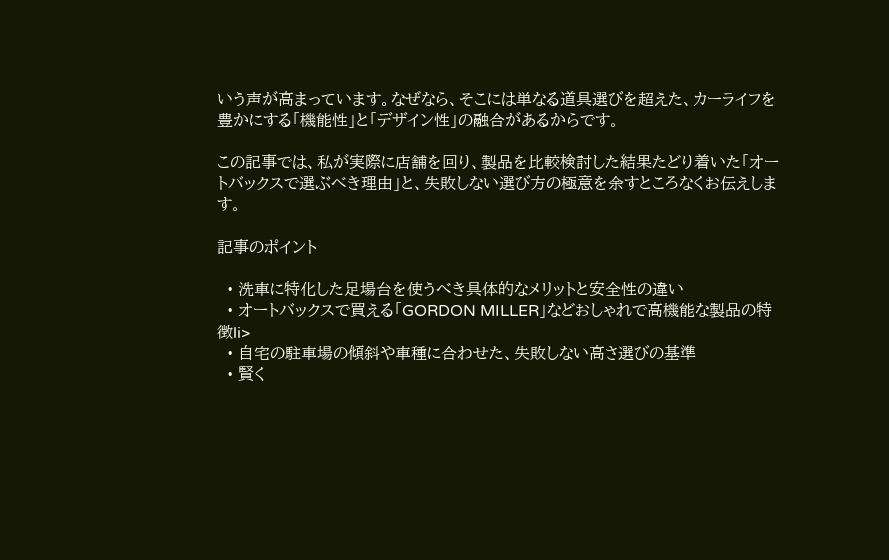いう声が高まっています。なぜなら、そこには単なる道具選びを超えた、カーライフを豊かにする「機能性」と「デザイン性」の融合があるからです。

この記事では、私が実際に店舗を回り、製品を比較検討した結果たどり着いた「オートバックスで選ぶべき理由」と、失敗しない選び方の極意を余すところなくお伝えします。

記事のポイント

  • 洗車に特化した足場台を使うべき具体的なメリットと安全性の違い
  • オートバックスで買える「GORDON MILLER」などおしゃれで高機能な製品の特徴li>
  • 自宅の駐車場の傾斜や車種に合わせた、失敗しない高さ選びの基準
  • 賢く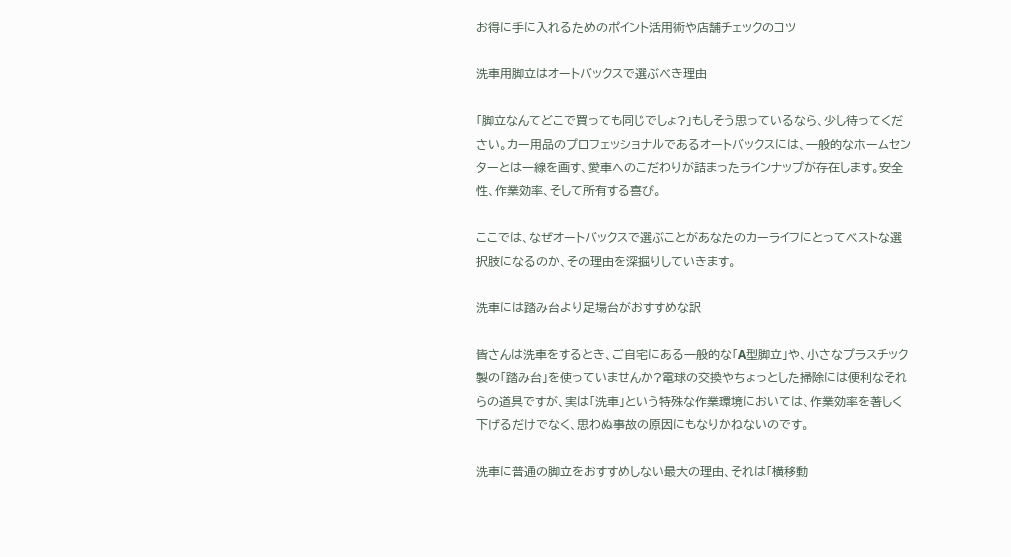お得に手に入れるためのポイント活用術や店舗チェックのコツ

洗車用脚立はオートバックスで選ぶべき理由

「脚立なんてどこで買っても同じでしょ?」もしそう思っているなら、少し待ってください。カー用品のプロフェッショナルであるオートバックスには、一般的なホームセンターとは一線を画す、愛車へのこだわりが詰まったラインナップが存在します。安全性、作業効率、そして所有する喜び。

ここでは、なぜオートバックスで選ぶことがあなたのカーライフにとってベストな選択肢になるのか、その理由を深掘りしていきます。

洗車には踏み台より足場台がおすすめな訳

皆さんは洗車をするとき、ご自宅にある一般的な「A型脚立」や、小さなプラスチック製の「踏み台」を使っていませんか?電球の交換やちょっとした掃除には便利なそれらの道具ですが、実は「洗車」という特殊な作業環境においては、作業効率を著しく下げるだけでなく、思わぬ事故の原因にもなりかねないのです。

洗車に普通の脚立をおすすめしない最大の理由、それは「横移動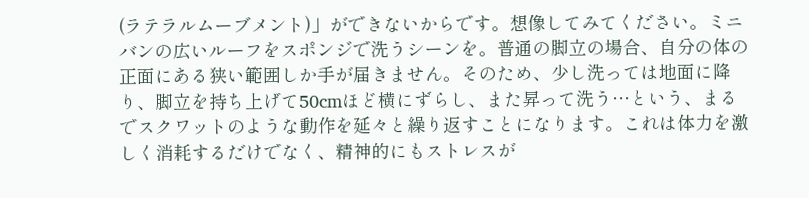(ラテラルムーブメント)」ができないからです。想像してみてください。ミニバンの広いルーフをスポンジで洗うシーンを。普通の脚立の場合、自分の体の正面にある狭い範囲しか手が届きません。そのため、少し洗っては地面に降り、脚立を持ち上げて50cmほど横にずらし、また昇って洗う…という、まるでスクワットのような動作を延々と繰り返すことになります。これは体力を激しく消耗するだけでなく、精神的にもストレスが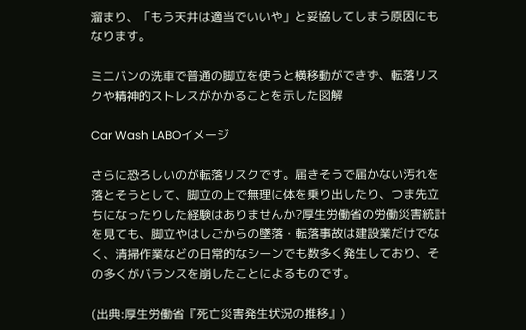溜まり、「もう天井は適当でいいや」と妥協してしまう原因にもなります。

ミニバンの洗車で普通の脚立を使うと横移動ができず、転落リスクや精神的ストレスがかかることを示した図解

Car Wash LABOイメージ

さらに恐ろしいのが転落リスクです。届きそうで届かない汚れを落とそうとして、脚立の上で無理に体を乗り出したり、つま先立ちになったりした経験はありませんか?厚生労働省の労働災害統計を見ても、脚立やはしごからの墜落・転落事故は建設業だけでなく、清掃作業などの日常的なシーンでも数多く発生しており、その多くがバランスを崩したことによるものです。

(出典:厚生労働省『死亡災害発生状況の推移』)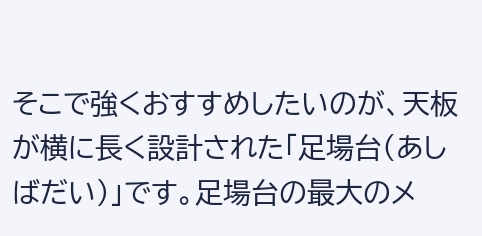そこで強くおすすめしたいのが、天板が横に長く設計された「足場台(あしばだい)」です。足場台の最大のメ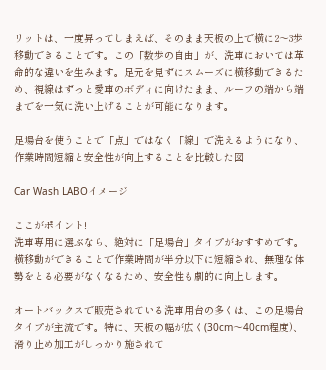リットは、一度昇ってしまえば、そのまま天板の上で横に2〜3歩移動できることです。この「数歩の自由」が、洗車においては革命的な違いを生みます。足元を見ずにスムーズに横移動できるため、視線はずっと愛車のボディに向けたまま、ルーフの端から端までを一気に洗い上げることが可能になります。

足場台を使うことで「点」ではなく「線」で洗えるようになり、作業時間短縮と安全性が向上することを比較した図

Car Wash LABOイメージ

ここがポイント!
洗車専用に選ぶなら、絶対に「足場台」タイプがおすすめです。横移動ができることで作業時間が半分以下に短縮され、無理な体勢をとる必要がなくなるため、安全性も劇的に向上します。

オートバックスで販売されている洗車用台の多くは、この足場台タイプが主流です。特に、天板の幅が広く(30cm〜40cm程度)、滑り止め加工がしっかり施されて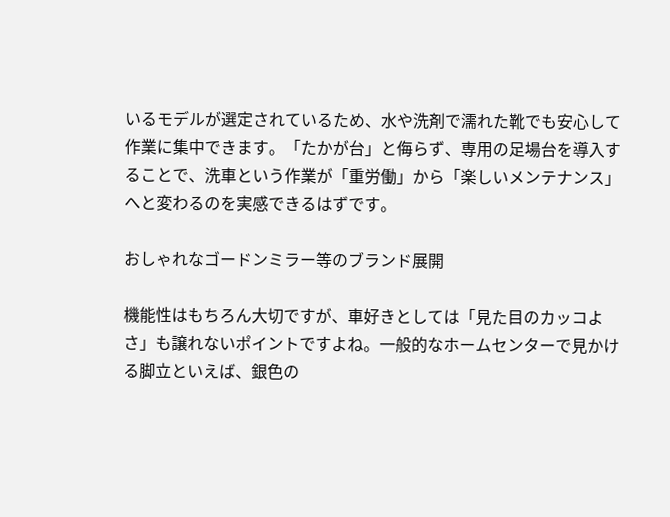いるモデルが選定されているため、水や洗剤で濡れた靴でも安心して作業に集中できます。「たかが台」と侮らず、専用の足場台を導入することで、洗車という作業が「重労働」から「楽しいメンテナンス」へと変わるのを実感できるはずです。

おしゃれなゴードンミラー等のブランド展開

機能性はもちろん大切ですが、車好きとしては「見た目のカッコよさ」も譲れないポイントですよね。一般的なホームセンターで見かける脚立といえば、銀色の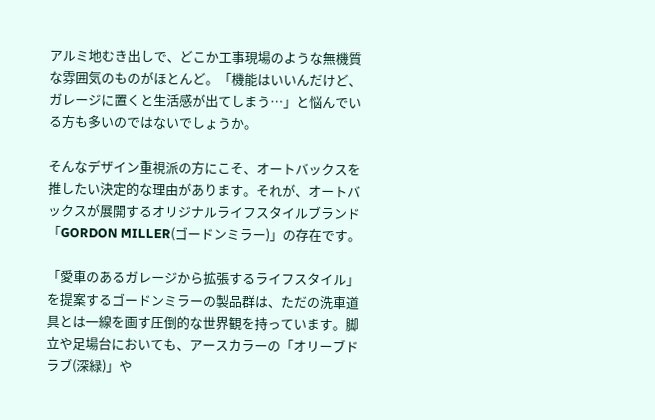アルミ地むき出しで、どこか工事現場のような無機質な雰囲気のものがほとんど。「機能はいいんだけど、ガレージに置くと生活感が出てしまう…」と悩んでいる方も多いのではないでしょうか。

そんなデザイン重視派の方にこそ、オートバックスを推したい決定的な理由があります。それが、オートバックスが展開するオリジナルライフスタイルブランド「GORDON MILLER(ゴードンミラー)」の存在です。

「愛車のあるガレージから拡張するライフスタイル」を提案するゴードンミラーの製品群は、ただの洗車道具とは一線を画す圧倒的な世界観を持っています。脚立や足場台においても、アースカラーの「オリーブドラブ(深緑)」や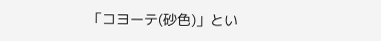「コヨーテ(砂色)」とい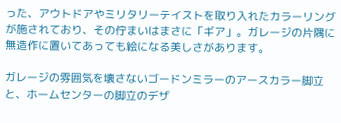った、アウトドアやミリタリーテイストを取り入れたカラーリングが施されており、その佇まいはまさに「ギア」。ガレージの片隅に無造作に置いてあっても絵になる美しさがあります。

ガレージの雰囲気を壊さないゴードンミラーのアースカラー脚立と、ホームセンターの脚立のデザ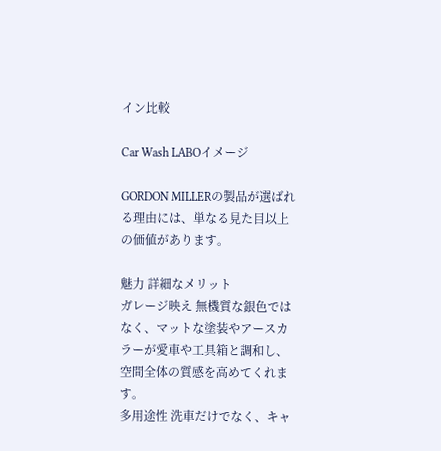イン比較

Car Wash LABOイメージ

GORDON MILLERの製品が選ばれる理由には、単なる見た目以上の価値があります。

魅力 詳細なメリット
ガレージ映え 無機質な銀色ではなく、マットな塗装やアースカラーが愛車や工具箱と調和し、空間全体の質感を高めてくれます。
多用途性 洗車だけでなく、キャ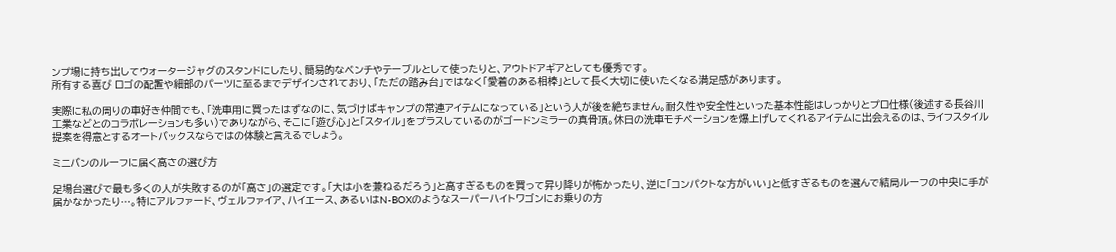ンプ場に持ち出してウォータージャグのスタンドにしたり、簡易的なベンチやテーブルとして使ったりと、アウトドアギアとしても優秀です。
所有する喜び ロゴの配置や細部のパーツに至るまでデザインされており、「ただの踏み台」ではなく「愛着のある相棒」として長く大切に使いたくなる満足感があります。

実際に私の周りの車好き仲間でも、「洗車用に買ったはずなのに、気づけばキャンプの常連アイテムになっている」という人が後を絶ちません。耐久性や安全性といった基本性能はしっかりとプロ仕様(後述する長谷川工業などとのコラボレーションも多い)でありながら、そこに「遊び心」と「スタイル」をプラスしているのがゴードンミラーの真骨頂。休日の洗車モチベーションを爆上げしてくれるアイテムに出会えるのは、ライフスタイル提案を得意とするオートバックスならではの体験と言えるでしょう。

ミニバンのルーフに届く高さの選び方

足場台選びで最も多くの人が失敗するのが「高さ」の選定です。「大は小を兼ねるだろう」と高すぎるものを買って昇り降りが怖かったり、逆に「コンパクトな方がいい」と低すぎるものを選んで結局ルーフの中央に手が届かなかったり…。特にアルファード、ヴェルファイア、ハイエース、あるいはN-BOXのようなスーパーハイトワゴンにお乗りの方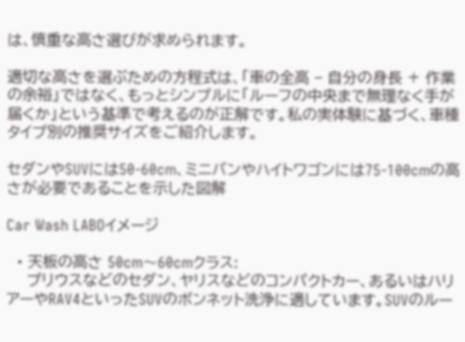は、慎重な高さ選びが求められます。

適切な高さを選ぶための方程式は、「車の全高 − 自分の身長 + 作業の余裕」ではなく、もっとシンプルに「ルーフの中央まで無理なく手が届くか」という基準で考えるのが正解です。私の実体験に基づく、車種タイプ別の推奨サイズをご紹介します。

セダンやSUVには50-60cm、ミニバンやハイトワゴンには75-100cmの高さが必要であることを示した図解

Car Wash LABOイメージ

  • 天板の高さ 50cm〜60cmクラス:
    プリウスなどのセダン、ヤリスなどのコンパクトカー、あるいはハリアーやRAV4といったSUVのボンネット洗浄に適しています。SUVのルー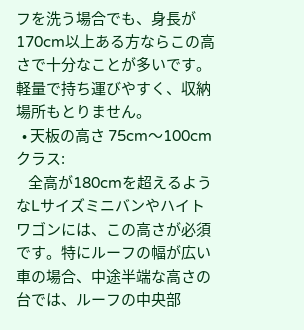フを洗う場合でも、身長が170cm以上ある方ならこの高さで十分なことが多いです。軽量で持ち運びやすく、収納場所もとりません。
  • 天板の高さ 75cm〜100cmクラス:
    全高が180cmを超えるようなLサイズミニバンやハイトワゴンには、この高さが必須です。特にルーフの幅が広い車の場合、中途半端な高さの台では、ルーフの中央部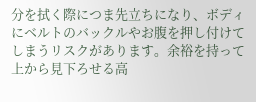分を拭く際につま先立ちになり、ボディにベルトのバックルやお腹を押し付けてしまうリスクがあります。余裕を持って上から見下ろせる高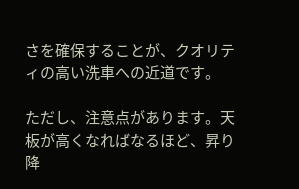さを確保することが、クオリティの高い洗車への近道です。

ただし、注意点があります。天板が高くなればなるほど、昇り降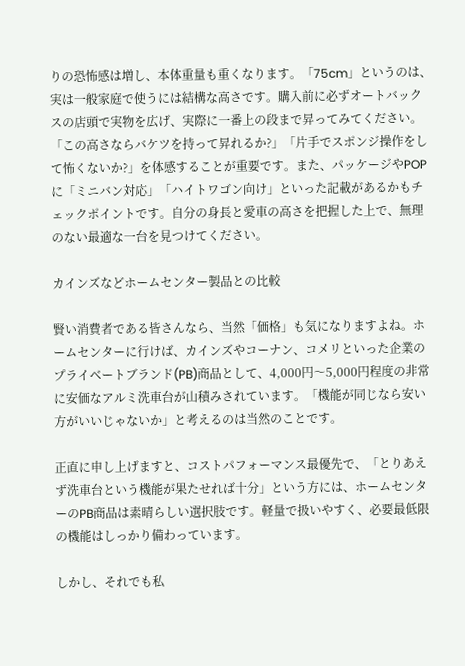りの恐怖感は増し、本体重量も重くなります。「75cm」というのは、実は一般家庭で使うには結構な高さです。購入前に必ずオートバックスの店頭で実物を広げ、実際に一番上の段まで昇ってみてください。「この高さならバケツを持って昇れるか?」「片手でスポンジ操作をして怖くないか?」を体感することが重要です。また、パッケージやPOPに「ミニバン対応」「ハイトワゴン向け」といった記載があるかもチェックポイントです。自分の身長と愛車の高さを把握した上で、無理のない最適な一台を見つけてください。

カインズなどホームセンター製品との比較

賢い消費者である皆さんなら、当然「価格」も気になりますよね。ホームセンターに行けば、カインズやコーナン、コメリといった企業のプライベートブランド(PB)商品として、4,000円〜5,000円程度の非常に安価なアルミ洗車台が山積みされています。「機能が同じなら安い方がいいじゃないか」と考えるのは当然のことです。

正直に申し上げますと、コストパフォーマンス最優先で、「とりあえず洗車台という機能が果たせれば十分」という方には、ホームセンターのPB商品は素晴らしい選択肢です。軽量で扱いやすく、必要最低限の機能はしっかり備わっています。

しかし、それでも私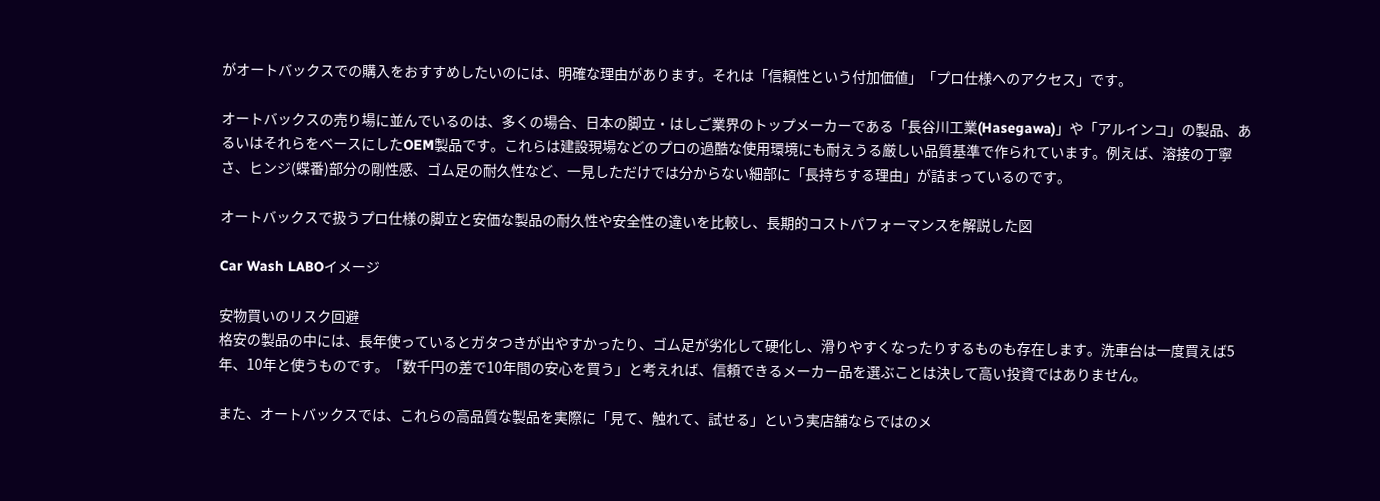がオートバックスでの購入をおすすめしたいのには、明確な理由があります。それは「信頼性という付加価値」「プロ仕様へのアクセス」です。

オートバックスの売り場に並んでいるのは、多くの場合、日本の脚立・はしご業界のトップメーカーである「長谷川工業(Hasegawa)」や「アルインコ」の製品、あるいはそれらをベースにしたOEM製品です。これらは建設現場などのプロの過酷な使用環境にも耐えうる厳しい品質基準で作られています。例えば、溶接の丁寧さ、ヒンジ(蝶番)部分の剛性感、ゴム足の耐久性など、一見しただけでは分からない細部に「長持ちする理由」が詰まっているのです。

オートバックスで扱うプロ仕様の脚立と安価な製品の耐久性や安全性の違いを比較し、長期的コストパフォーマンスを解説した図

Car Wash LABOイメージ

安物買いのリスク回避
格安の製品の中には、長年使っているとガタつきが出やすかったり、ゴム足が劣化して硬化し、滑りやすくなったりするものも存在します。洗車台は一度買えば5年、10年と使うものです。「数千円の差で10年間の安心を買う」と考えれば、信頼できるメーカー品を選ぶことは決して高い投資ではありません。

また、オートバックスでは、これらの高品質な製品を実際に「見て、触れて、試せる」という実店舗ならではのメ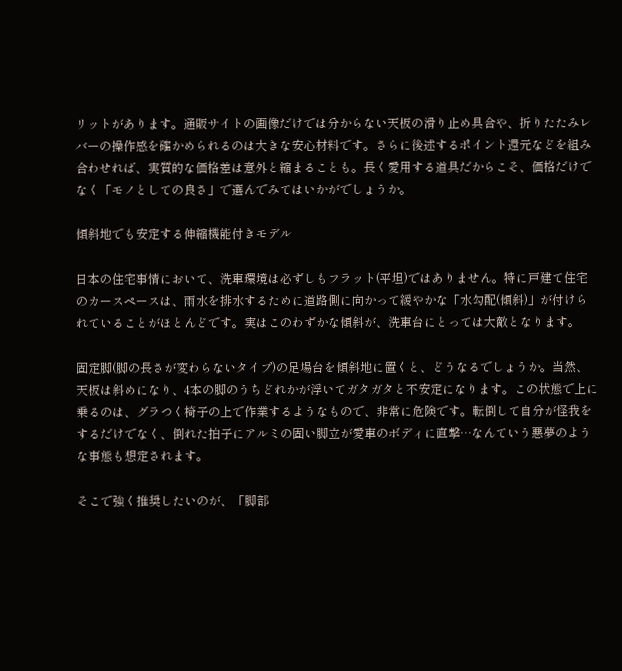リットがあります。通販サイトの画像だけでは分からない天板の滑り止め具合や、折りたたみレバーの操作感を確かめられるのは大きな安心材料です。さらに後述するポイント還元などを組み合わせれば、実質的な価格差は意外と縮まることも。長く愛用する道具だからこそ、価格だけでなく「モノとしての良さ」で選んでみてはいかがでしょうか。

傾斜地でも安定する伸縮機能付きモデル

日本の住宅事情において、洗車環境は必ずしもフラット(平坦)ではありません。特に戸建て住宅のカースペースは、雨水を排水するために道路側に向かって緩やかな「水勾配(傾斜)」が付けられていることがほとんどです。実はこのわずかな傾斜が、洗車台にとっては大敵となります。

固定脚(脚の長さが変わらないタイプ)の足場台を傾斜地に置くと、どうなるでしょうか。当然、天板は斜めになり、4本の脚のうちどれかが浮いてガタガタと不安定になります。この状態で上に乗るのは、グラつく椅子の上で作業するようなもので、非常に危険です。転倒して自分が怪我をするだけでなく、倒れた拍子にアルミの固い脚立が愛車のボディに直撃…なんていう悪夢のような事態も想定されます。

そこで強く推奨したいのが、「脚部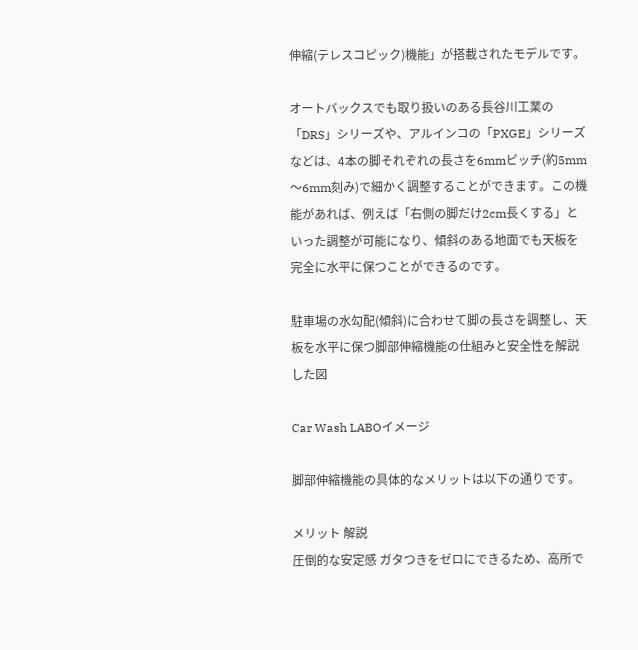伸縮(テレスコピック)機能」が搭載されたモデルです。

オートバックスでも取り扱いのある長谷川工業の「DRS」シリーズや、アルインコの「PXGE」シリーズなどは、4本の脚それぞれの長さを6mmピッチ(約5mm〜6mm刻み)で細かく調整することができます。この機能があれば、例えば「右側の脚だけ2cm長くする」といった調整が可能になり、傾斜のある地面でも天板を完全に水平に保つことができるのです。

駐車場の水勾配(傾斜)に合わせて脚の長さを調整し、天板を水平に保つ脚部伸縮機能の仕組みと安全性を解説した図

Car Wash LABOイメージ

脚部伸縮機能の具体的なメリットは以下の通りです。

メリット 解説
圧倒的な安定感 ガタつきをゼロにできるため、高所で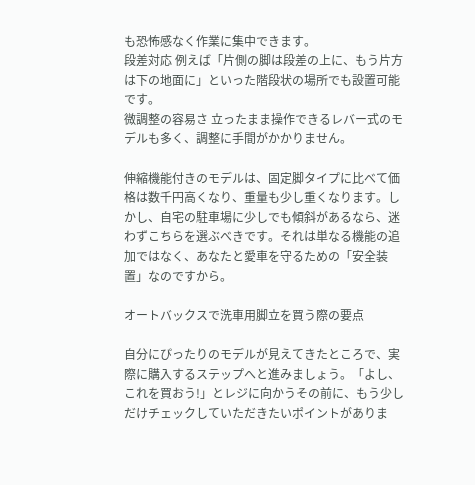も恐怖感なく作業に集中できます。
段差対応 例えば「片側の脚は段差の上に、もう片方は下の地面に」といった階段状の場所でも設置可能です。
微調整の容易さ 立ったまま操作できるレバー式のモデルも多く、調整に手間がかかりません。

伸縮機能付きのモデルは、固定脚タイプに比べて価格は数千円高くなり、重量も少し重くなります。しかし、自宅の駐車場に少しでも傾斜があるなら、迷わずこちらを選ぶべきです。それは単なる機能の追加ではなく、あなたと愛車を守るための「安全装置」なのですから。

オートバックスで洗車用脚立を買う際の要点

自分にぴったりのモデルが見えてきたところで、実際に購入するステップへと進みましょう。「よし、これを買おう!」とレジに向かうその前に、もう少しだけチェックしていただきたいポイントがありま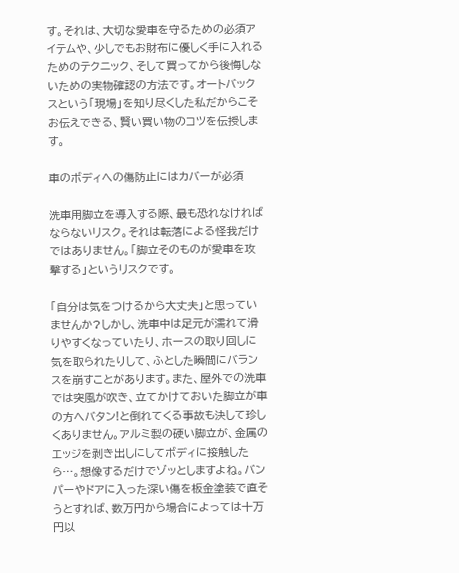す。それは、大切な愛車を守るための必須アイテムや、少しでもお財布に優しく手に入れるためのテクニック、そして買ってから後悔しないための実物確認の方法です。オートバックスという「現場」を知り尽くした私だからこそお伝えできる、賢い買い物のコツを伝授します。

車のボディへの傷防止にはカバーが必須

洗車用脚立を導入する際、最も恐れなければならないリスク。それは転落による怪我だけではありません。「脚立そのものが愛車を攻撃する」というリスクです。

「自分は気をつけるから大丈夫」と思っていませんか?しかし、洗車中は足元が濡れて滑りやすくなっていたり、ホースの取り回しに気を取られたりして、ふとした瞬間にバランスを崩すことがあります。また、屋外での洗車では突風が吹き、立てかけておいた脚立が車の方へバタン!と倒れてくる事故も決して珍しくありません。アルミ製の硬い脚立が、金属のエッジを剥き出しにしてボディに接触したら…。想像するだけでゾッとしますよね。バンパーやドアに入った深い傷を板金塗装で直そうとすれば、数万円から場合によっては十万円以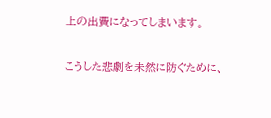上の出費になってしまいます。

こうした悲劇を未然に防ぐために、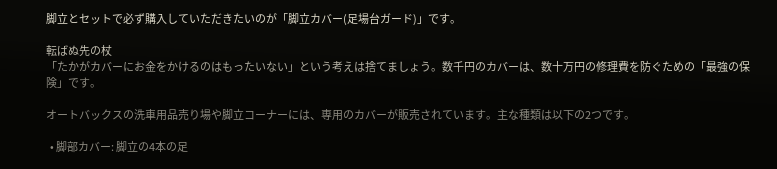脚立とセットで必ず購入していただきたいのが「脚立カバー(足場台ガード)」です。

転ばぬ先の杖
「たかがカバーにお金をかけるのはもったいない」という考えは捨てましょう。数千円のカバーは、数十万円の修理費を防ぐための「最強の保険」です。

オートバックスの洗車用品売り場や脚立コーナーには、専用のカバーが販売されています。主な種類は以下の2つです。

  • 脚部カバー: 脚立の4本の足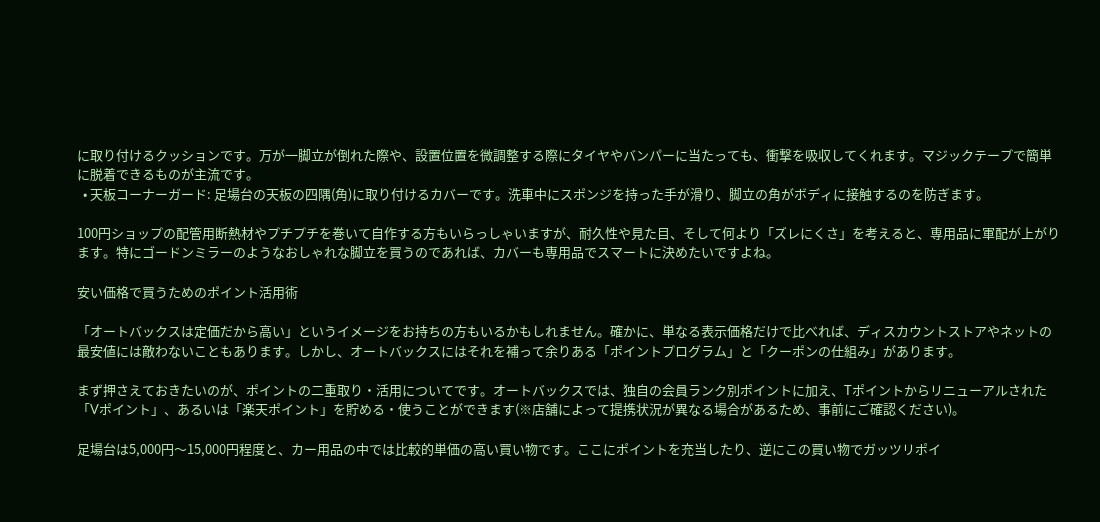に取り付けるクッションです。万が一脚立が倒れた際や、設置位置を微調整する際にタイヤやバンパーに当たっても、衝撃を吸収してくれます。マジックテープで簡単に脱着できるものが主流です。
  • 天板コーナーガード: 足場台の天板の四隅(角)に取り付けるカバーです。洗車中にスポンジを持った手が滑り、脚立の角がボディに接触するのを防ぎます。

100円ショップの配管用断熱材やプチプチを巻いて自作する方もいらっしゃいますが、耐久性や見た目、そして何より「ズレにくさ」を考えると、専用品に軍配が上がります。特にゴードンミラーのようなおしゃれな脚立を買うのであれば、カバーも専用品でスマートに決めたいですよね。

安い価格で買うためのポイント活用術

「オートバックスは定価だから高い」というイメージをお持ちの方もいるかもしれません。確かに、単なる表示価格だけで比べれば、ディスカウントストアやネットの最安値には敵わないこともあります。しかし、オートバックスにはそれを補って余りある「ポイントプログラム」と「クーポンの仕組み」があります。

まず押さえておきたいのが、ポイントの二重取り・活用についてです。オートバックスでは、独自の会員ランク別ポイントに加え、Tポイントからリニューアルされた「Vポイント」、あるいは「楽天ポイント」を貯める・使うことができます(※店舗によって提携状況が異なる場合があるため、事前にご確認ください)。

足場台は5,000円〜15,000円程度と、カー用品の中では比較的単価の高い買い物です。ここにポイントを充当したり、逆にこの買い物でガッツリポイ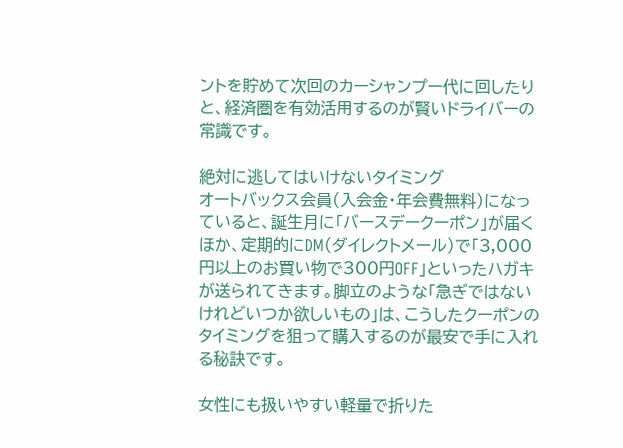ントを貯めて次回のカーシャンプー代に回したりと、経済圏を有効活用するのが賢いドライバーの常識です。

絶対に逃してはいけないタイミング
オートバックス会員(入会金・年会費無料)になっていると、誕生月に「バースデークーポン」が届くほか、定期的にDM(ダイレクトメール)で「3,000円以上のお買い物で300円OFF」といったハガキが送られてきます。脚立のような「急ぎではないけれどいつか欲しいもの」は、こうしたクーポンのタイミングを狙って購入するのが最安で手に入れる秘訣です。

女性にも扱いやすい軽量で折りた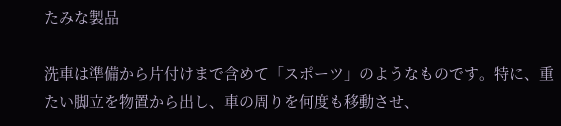たみな製品

洗車は準備から片付けまで含めて「スポーツ」のようなものです。特に、重たい脚立を物置から出し、車の周りを何度も移動させ、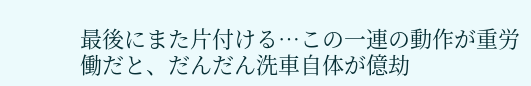最後にまた片付ける…この一連の動作が重労働だと、だんだん洗車自体が億劫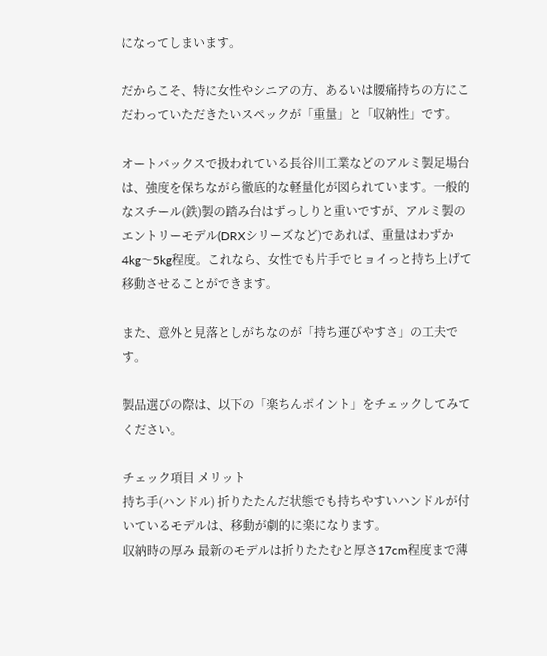になってしまいます。

だからこそ、特に女性やシニアの方、あるいは腰痛持ちの方にこだわっていただきたいスペックが「重量」と「収納性」です。

オートバックスで扱われている長谷川工業などのアルミ製足場台は、強度を保ちながら徹底的な軽量化が図られています。一般的なスチール(鉄)製の踏み台はずっしりと重いですが、アルミ製のエントリーモデル(DRXシリーズなど)であれば、重量はわずか4kg〜5kg程度。これなら、女性でも片手でヒョイっと持ち上げて移動させることができます。

また、意外と見落としがちなのが「持ち運びやすさ」の工夫です。

製品選びの際は、以下の「楽ちんポイント」をチェックしてみてください。

チェック項目 メリット
持ち手(ハンドル) 折りたたんだ状態でも持ちやすいハンドルが付いているモデルは、移動が劇的に楽になります。
収納時の厚み 最新のモデルは折りたたむと厚さ17cm程度まで薄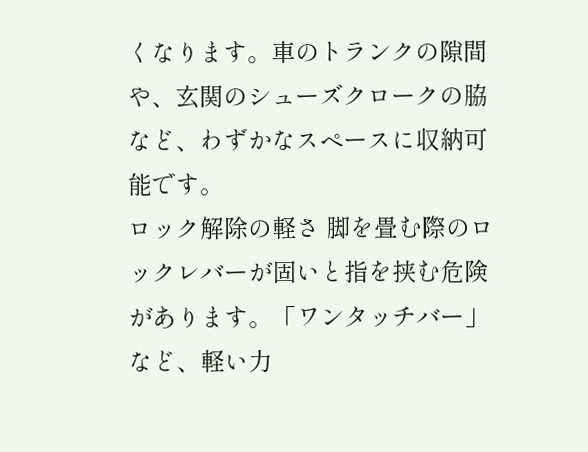くなります。車のトランクの隙間や、玄関のシューズクロークの脇など、わずかなスペースに収納可能です。
ロック解除の軽さ 脚を畳む際のロックレバーが固いと指を挟む危険があります。「ワンタッチバー」など、軽い力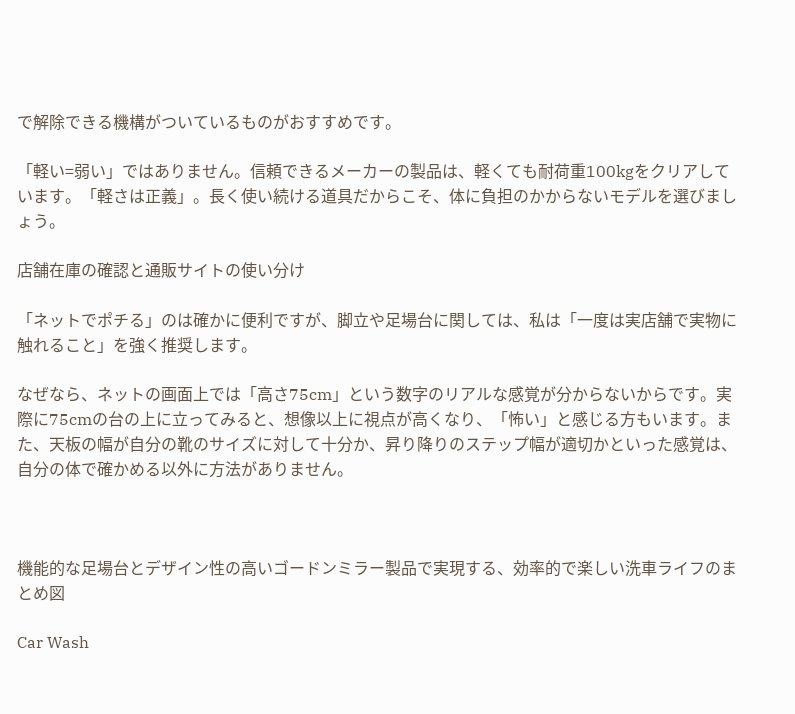で解除できる機構がついているものがおすすめです。

「軽い=弱い」ではありません。信頼できるメーカーの製品は、軽くても耐荷重100kgをクリアしています。「軽さは正義」。長く使い続ける道具だからこそ、体に負担のかからないモデルを選びましょう。

店舗在庫の確認と通販サイトの使い分け

「ネットでポチる」のは確かに便利ですが、脚立や足場台に関しては、私は「一度は実店舗で実物に触れること」を強く推奨します。

なぜなら、ネットの画面上では「高さ75cm」という数字のリアルな感覚が分からないからです。実際に75cmの台の上に立ってみると、想像以上に視点が高くなり、「怖い」と感じる方もいます。また、天板の幅が自分の靴のサイズに対して十分か、昇り降りのステップ幅が適切かといった感覚は、自分の体で確かめる以外に方法がありません。



機能的な足場台とデザイン性の高いゴードンミラー製品で実現する、効率的で楽しい洗車ライフのまとめ図

Car Wash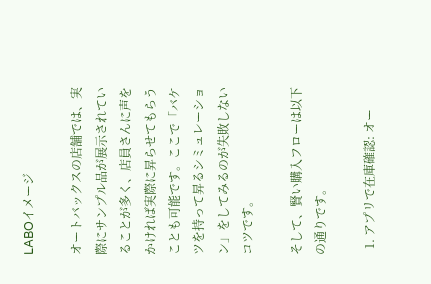LABOイメージ

オートバックスの店舗では、実際にサンプル品が展示されていることが多く、店員さんに声をかければ実際に昇らせてもらうことも可能です。ここで「バケツを持って昇るシミュレーション」をしてみるのが失敗しないコツです。

そして、賢い購入フローは以下の通りです。

  1. アプリで在庫確認: オー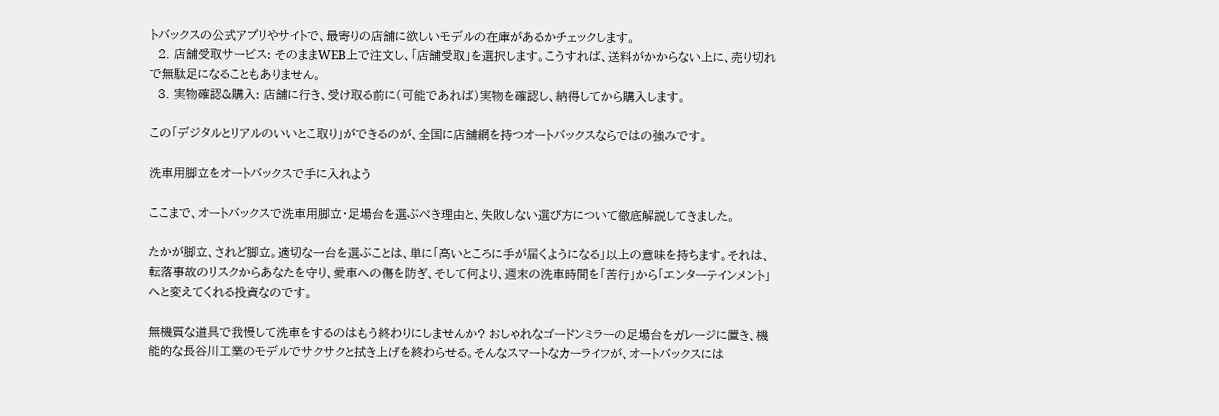トバックスの公式アプリやサイトで、最寄りの店舗に欲しいモデルの在庫があるかチェックします。
  2. 店舗受取サービス: そのままWEB上で注文し、「店舗受取」を選択します。こうすれば、送料がかからない上に、売り切れで無駄足になることもありません。
  3. 実物確認&購入: 店舗に行き、受け取る前に(可能であれば)実物を確認し、納得してから購入します。

この「デジタルとリアルのいいとこ取り」ができるのが、全国に店舗網を持つオートバックスならではの強みです。

洗車用脚立をオートバックスで手に入れよう

ここまで、オートバックスで洗車用脚立・足場台を選ぶべき理由と、失敗しない選び方について徹底解説してきました。

たかが脚立、されど脚立。適切な一台を選ぶことは、単に「高いところに手が届くようになる」以上の意味を持ちます。それは、転落事故のリスクからあなたを守り、愛車への傷を防ぎ、そして何より、週末の洗車時間を「苦行」から「エンターテインメント」へと変えてくれる投資なのです。

無機質な道具で我慢して洗車をするのはもう終わりにしませんか? おしゃれなゴードンミラーの足場台をガレージに置き、機能的な長谷川工業のモデルでサクサクと拭き上げを終わらせる。そんなスマートなカーライフが、オートバックスには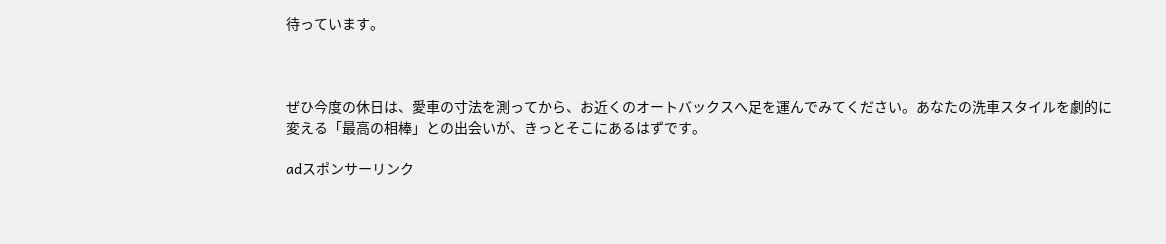待っています。



ぜひ今度の休日は、愛車の寸法を測ってから、お近くのオートバックスへ足を運んでみてください。あなたの洗車スタイルを劇的に変える「最高の相棒」との出会いが、きっとそこにあるはずです。

adスポンサーリンク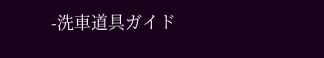-洗車道具ガイド